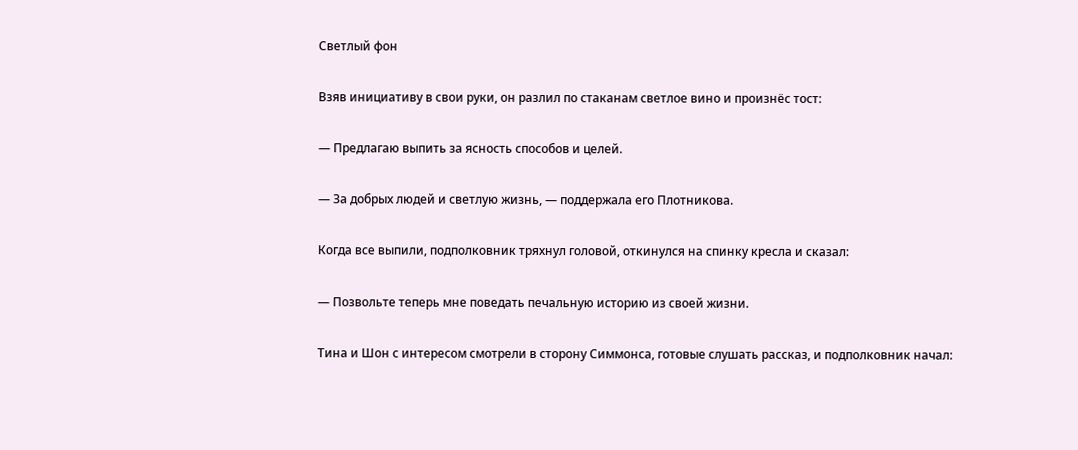Светлый фон

Взяв инициативу в свои руки, он разлил по стаканам светлое вино и произнёс тост:

— Предлагаю выпить за ясность способов и целей.

— За добрых людей и светлую жизнь, — поддержала его Плотникова.

Когда все выпили, подполковник тряхнул головой, откинулся на спинку кресла и сказал:

— Позвольте теперь мне поведать печальную историю из своей жизни.

Тина и Шон с интересом смотрели в сторону Симмонса, готовые слушать рассказ, и подполковник начал: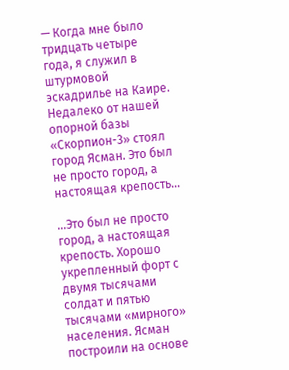— Когда мне было тридцать четыре года, я служил в штурмовой эскадрилье на Каире. Недалеко от нашей опорной базы «Скорпион-3» стоял город Ясман. Это был не просто город, а настоящая крепость…

…Это был не просто город, а настоящая крепость. Хорошо укрепленный форт с двумя тысячами солдат и пятью тысячами «мирного» населения. Ясман построили на основе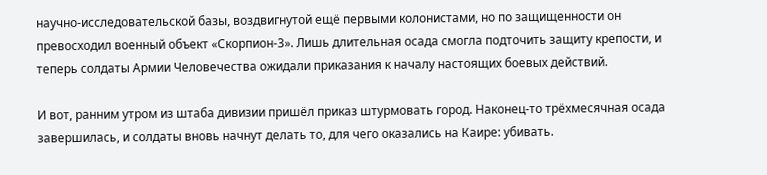научно-исследовательской базы, воздвигнутой ещё первыми колонистами, но по защищенности он превосходил военный объект «Скорпион-3». Лишь длительная осада смогла подточить защиту крепости, и теперь солдаты Армии Человечества ожидали приказания к началу настоящих боевых действий.

И вот, ранним утром из штаба дивизии пришёл приказ штурмовать город. Наконец-то трёхмесячная осада завершилась, и солдаты вновь начнут делать то, для чего оказались на Каире: убивать.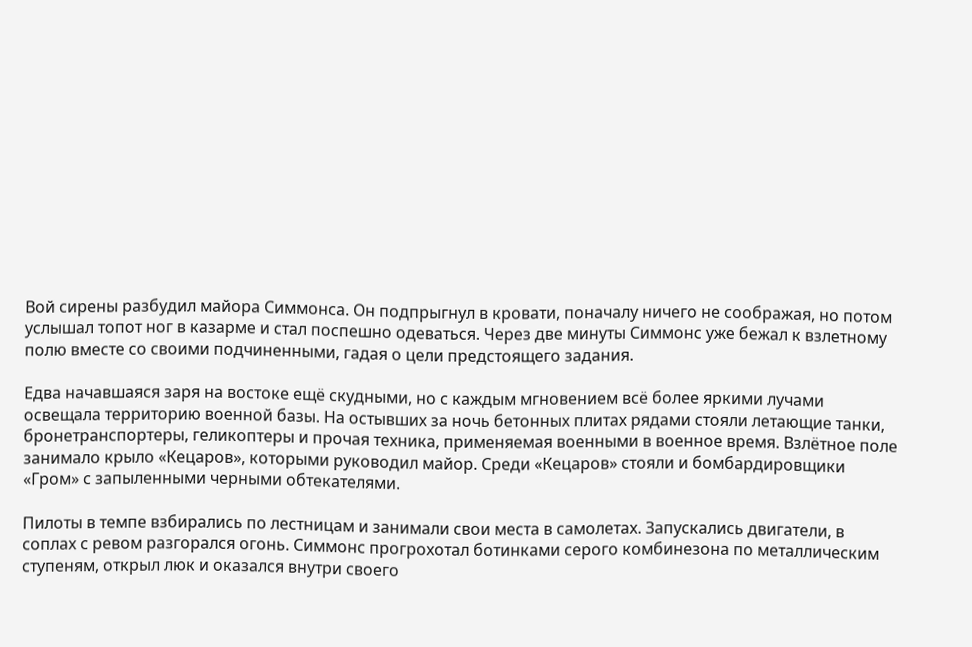Вой сирены разбудил майора Симмонса. Он подпрыгнул в кровати, поначалу ничего не соображая, но потом услышал топот ног в казарме и стал поспешно одеваться. Через две минуты Симмонс уже бежал к взлетному полю вместе со своими подчиненными, гадая о цели предстоящего задания.

Едва начавшаяся заря на востоке ещё скудными, но с каждым мгновением всё более яркими лучами освещала территорию военной базы. На остывших за ночь бетонных плитах рядами стояли летающие танки, бронетранспортеры, геликоптеры и прочая техника, применяемая военными в военное время. Взлётное поле занимало крыло «Кецаров», которыми руководил майор. Среди «Кецаров» стояли и бомбардировщики «Гром» с запыленными черными обтекателями.

Пилоты в темпе взбирались по лестницам и занимали свои места в самолетах. Запускались двигатели, в соплах с ревом разгорался огонь. Симмонс прогрохотал ботинками серого комбинезона по металлическим ступеням, открыл люк и оказался внутри своего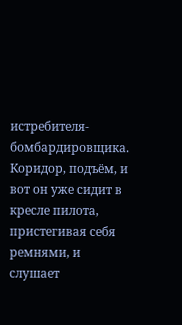истребителя-бомбардировщика. Коридор, подъём, и вот он уже сидит в кресле пилота, пристегивая себя ремнями, и слушает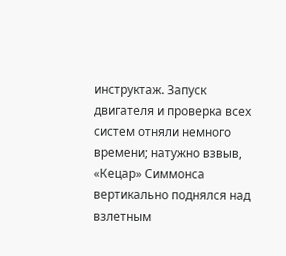инструктаж. Запуск двигателя и проверка всех систем отняли немного времени; натужно взвыв, «Кецар» Симмонса вертикально поднялся над взлетным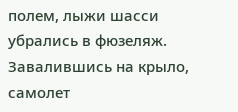полем, лыжи шасси убрались в фюзеляж. Завалившись на крыло, самолет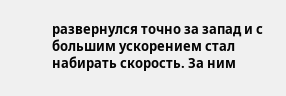развернулся точно за запад и с большим ускорением стал набирать скорость. За ним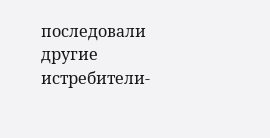последовали другие истребители-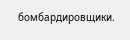бомбардировщики.